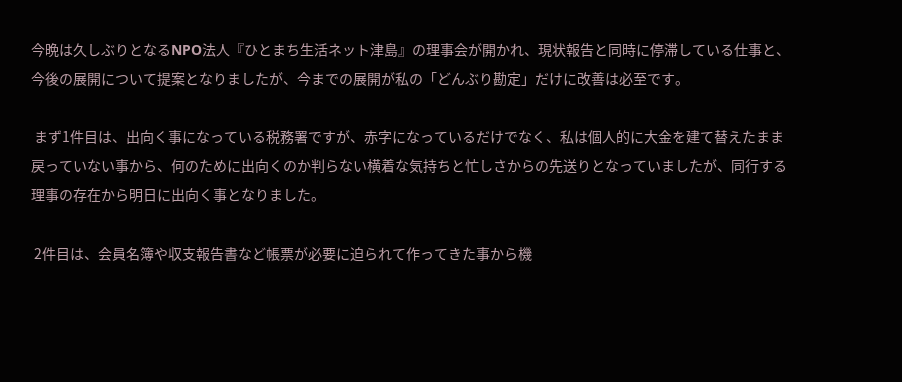今晩は久しぶりとなるNPO法人『ひとまち生活ネット津島』の理事会が開かれ、現状報告と同時に停滞している仕事と、今後の展開について提案となりましたが、今までの展開が私の「どんぶり勘定」だけに改善は必至です。

 まず1件目は、出向く事になっている税務署ですが、赤字になっているだけでなく、私は個人的に大金を建て替えたまま戻っていない事から、何のために出向くのか判らない横着な気持ちと忙しさからの先送りとなっていましたが、同行する理事の存在から明日に出向く事となりました。

 2件目は、会員名簿や収支報告書など帳票が必要に迫られて作ってきた事から機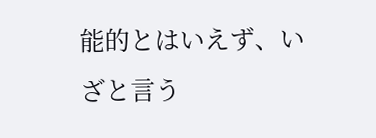能的とはいえず、いざと言う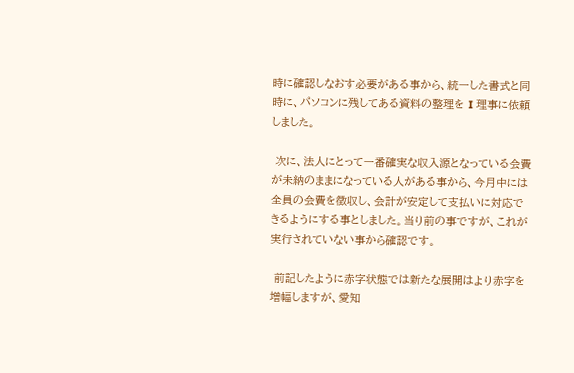時に確認しなおす必要がある事から、統一した書式と同時に、パソコンに残してある資料の整理を I 理事に依頼しました。

 次に、法人にとって一番確実な収入源となっている会費が未納のままになっている人がある事から、今月中には全員の会費を徴収し、会計が安定して支払いに対応できるようにする事としました。当り前の事ですが、これが実行されていない事から確認です。

 前記したように赤字状態では新たな展開はより赤字を増幅しますが、愛知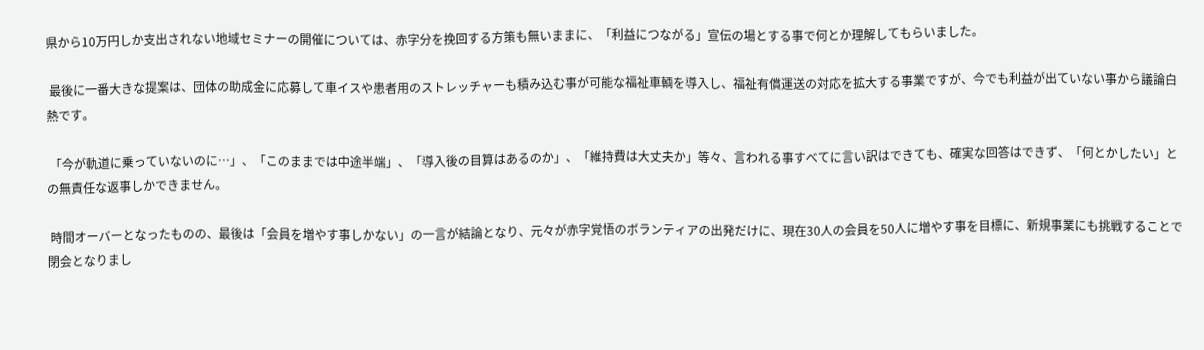県から10万円しか支出されない地域セミナーの開催については、赤字分を挽回する方策も無いままに、「利益につながる」宣伝の場とする事で何とか理解してもらいました。

 最後に一番大きな提案は、団体の助成金に応募して車イスや患者用のストレッチャーも積み込む事が可能な福祉車輌を導入し、福祉有償運送の対応を拡大する事業ですが、今でも利益が出ていない事から議論白熱です。

 「今が軌道に乗っていないのに…」、「このままでは中途半端」、「導入後の目算はあるのか」、「維持費は大丈夫か」等々、言われる事すべてに言い訳はできても、確実な回答はできず、「何とかしたい」との無責任な返事しかできません。

 時間オーバーとなったものの、最後は「会員を増やす事しかない」の一言が結論となり、元々が赤字覚悟のボランティアの出発だけに、現在30人の会員を50人に増やす事を目標に、新規事業にも挑戦することで閉会となりまし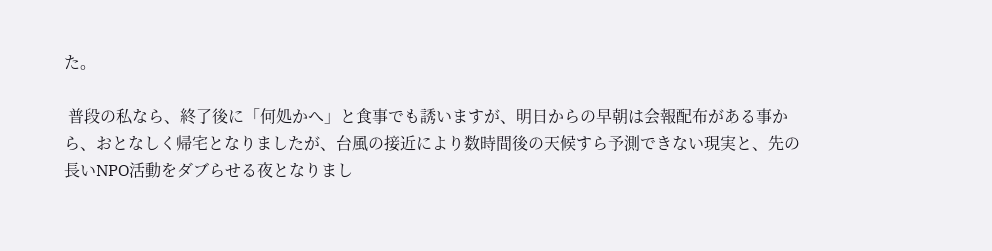た。

 普段の私なら、終了後に「何処かへ」と食事でも誘いますが、明日からの早朝は会報配布がある事から、おとなしく帰宅となりましたが、台風の接近により数時間後の天候すら予測できない現実と、先の長いNPO活動をダブらせる夜となりまし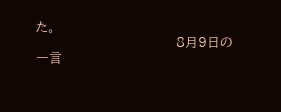た。
                                   8月9日の一言